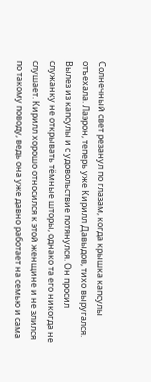Солнечный свет резанул по глазам, когда крышка капсулы отъехала. Лаэрон, теперь уже Кирилл Давыдов, тихо выругался. Вылез из капсулы и с удовольствие потянулся. Он просил служанку не открывать тёмные шторы, однако та его никогда не слушает. Кирилл хорошо относился к этой женщине и не злился по такому поводу, ведь она уже давно работает на семью и сама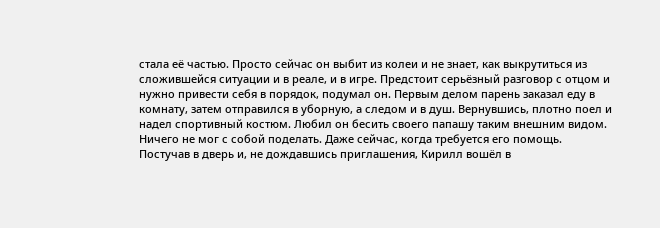стала её частью. Просто сейчас он выбит из колеи и не знает, как выкрутиться из сложившейся ситуации и в реале, и в игре. Предстоит серьёзный разговор с отцом и нужно привести себя в порядок, подумал он. Первым делом парень заказал еду в комнату, затем отправился в уборную, а следом и в душ. Вернувшись, плотно поел и надел спортивный костюм. Любил он бесить своего папашу таким внешним видом. Ничего не мог с собой поделать. Даже сейчас, когда требуется его помощь.
Постучав в дверь и, не дождавшись приглашения, Кирилл вошёл в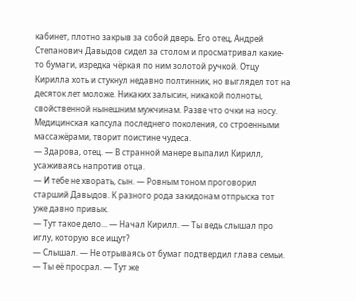кабинет, плотно закрыв за собой дверь. Его отец, Андрей Степанович Давыдов сидел за столом и просматривал какие-то бумаги, изредка чёркая по ним золотой ручкой. Отцу Кирилла хоть и стукнул недавно полтинник, но выглядел тот на десяток лет моложе. Никаких залысин, никакой полноты, свойственной нынешним мужчинам. Разве что очки на носу. Медицинская капсула последнего поколения, со строенными массажёрами, творит поистине чудеса.
— Здарова, отец. — В странной манере выпалил Кирилл, усаживаясь напротив отца.
— И тебе не хворать, сын. — Ровным тоном проговорил старший Давыдов. К разного рода закидонам отпрыска тот уже давно привык.
— Тут такое дело... — Начал Кирилл. — Ты ведь слышал про иглу, которую все ищут?
— Слышал. — Не отрываясь от бумаг подтвердил глава семьи. — Ты её просрал. — Тут же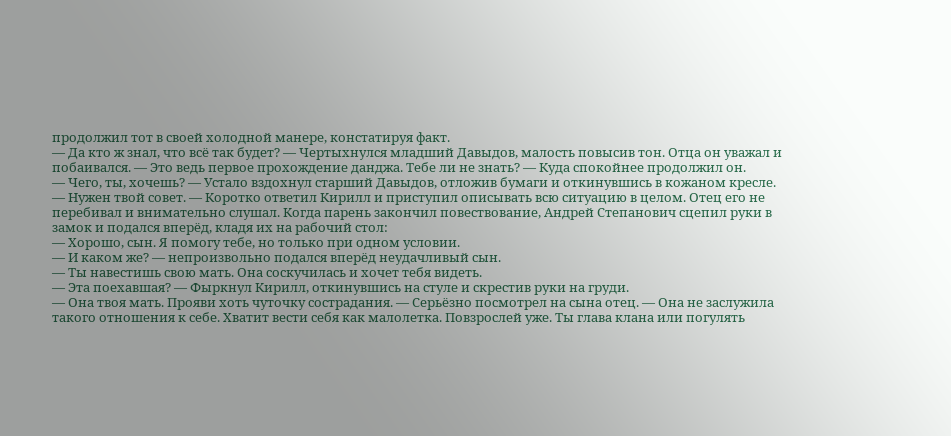продолжил тот в своей холодной манере, констатируя факт.
— Да кто ж знал, что всё так будет? — Чертыхнулся младший Давыдов, малость повысив тон. Отца он уважал и побаивался. — Это ведь первое прохождение данджа. Тебе ли не знать? — Куда спокойнее продолжил он.
— Чего, ты, хочешь? — Устало вздохнул старший Давыдов, отложив бумаги и откинувшись в кожаном кресле.
— Нужен твой совет. — Коротко ответил Кирилл и приступил описывать всю ситуацию в целом. Отец его не перебивал и внимательно слушал. Когда парень закончил повествование, Андрей Степанович сцепил руки в замок и подался вперёд, кладя их на рабочий стол:
— Хорошо, сын. Я помогу тебе, но только при одном условии.
— И каком же? — непроизвольно подался вперёд неудачливый сын.
— Ты навестишь свою мать. Она соскучилась и хочет тебя видеть.
— Эта поехавшая? — Фыркнул Кирилл, откинувшись на стуле и скрестив руки на груди.
— Она твоя мать. Прояви хоть чуточку сострадания. — Серьёзно посмотрел на сына отец. — Она не заслужила такого отношения к себе. Хватит вести себя как малолетка. Повзрослей уже. Ты глава клана или погулять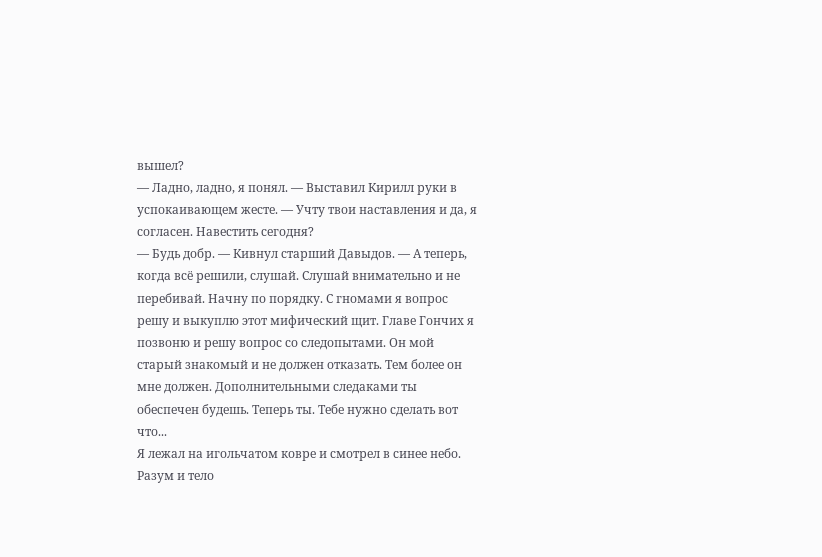вышел?
— Ладно, ладно, я понял. — Выставил Кирилл руки в успокаивающем жесте. — Учту твои наставления и да, я согласен. Навестить сегодня?
— Будь добр. — Кивнул старший Давыдов. — А теперь, когда всё решили, слушай. Слушай внимательно и не перебивай. Начну по порядку. С гномами я вопрос решу и выкуплю этот мифический щит. Главе Гончих я позвоню и решу вопрос со следопытами. Он мой старый знакомый и не должен отказать. Тем более он мне должен. Дополнительными следаками ты обеспечен будешь. Теперь ты. Тебе нужно сделать вот что...
Я лежал на игольчатом ковре и смотрел в синее небо. Разум и тело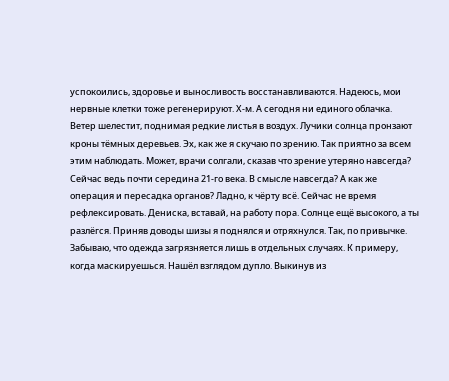успокоились, здоровье и выносливость восстанавливаются. Надеюсь, мои нервные клетки тоже регенерируют. Х-м. А сегодня ни единого облачка. Ветер шелестит, поднимая редкие листья в воздух. Лучики солнца пронзают кроны тёмных деревьев. Эх, как же я скучаю по зрению. Так приятно за всем этим наблюдать. Может, врачи солгали, сказав что зрение утеряно навсегда? Сейчас ведь почти середина 21-го века. В смысле навсегда? А как же операция и пересадка органов? Ладно, к чёрту всё. Сейчас не время рефлексировать. Дениска, вставай, на работу пора. Солнце ещё высокого, а ты разлёгся. Приняв доводы шизы я поднялся и отряхнулся. Так, по привычке. Забываю, что одежда загрязняется лишь в отдельных случаях. К примеру, когда маскируешься. Нашёл взглядом дупло. Выкинув из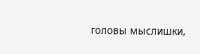головы мыслишки,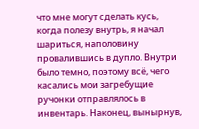что мне могут сделать кусь, когда полезу внутрь, я начал шариться, наполовину провалившись в дупло. Внутри было темно, поэтому всё, чего касались мои загребущие ручонки отправлялось в инвентарь. Наконец, вынырнув,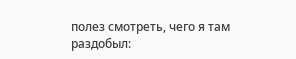полез смотреть, чего я там раздобыл: